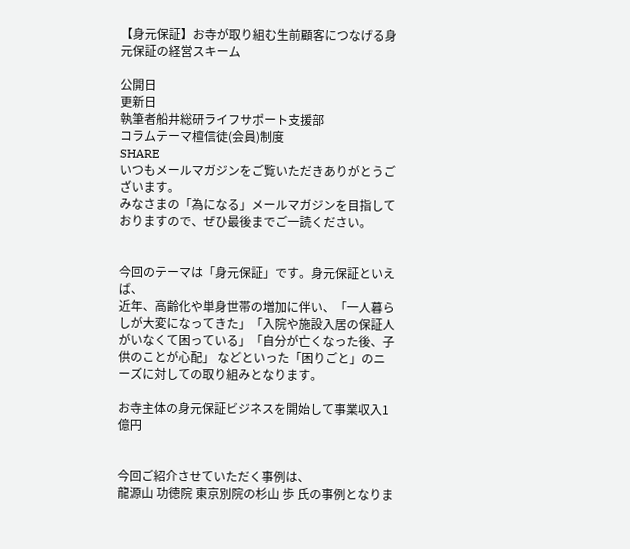【身元保証】お寺が取り組む生前顧客につなげる身元保証の経営スキーム

公開日
更新日
執筆者船井総研ライフサポート支援部
コラムテーマ檀信徒(会員)制度
SHARE
いつもメールマガジンをご覧いただきありがとうございます。
みなさまの「為になる」メールマガジンを目指しておりますので、ぜひ最後までご一読ください。


今回のテーマは「身元保証」です。身元保証といえば、
近年、高齢化や単身世帯の増加に伴い、「一人暮らしが大変になってきた」「入院や施設入居の保証人がいなくて困っている」「自分が亡くなった後、子供のことが心配」 などといった「困りごと」のニーズに対しての取り組みとなります。

お寺主体の身元保証ビジネスを開始して事業収入1億円


今回ご紹介させていただく事例は、
龍源山 功徳院 東京別院の杉山 歩 氏の事例となりま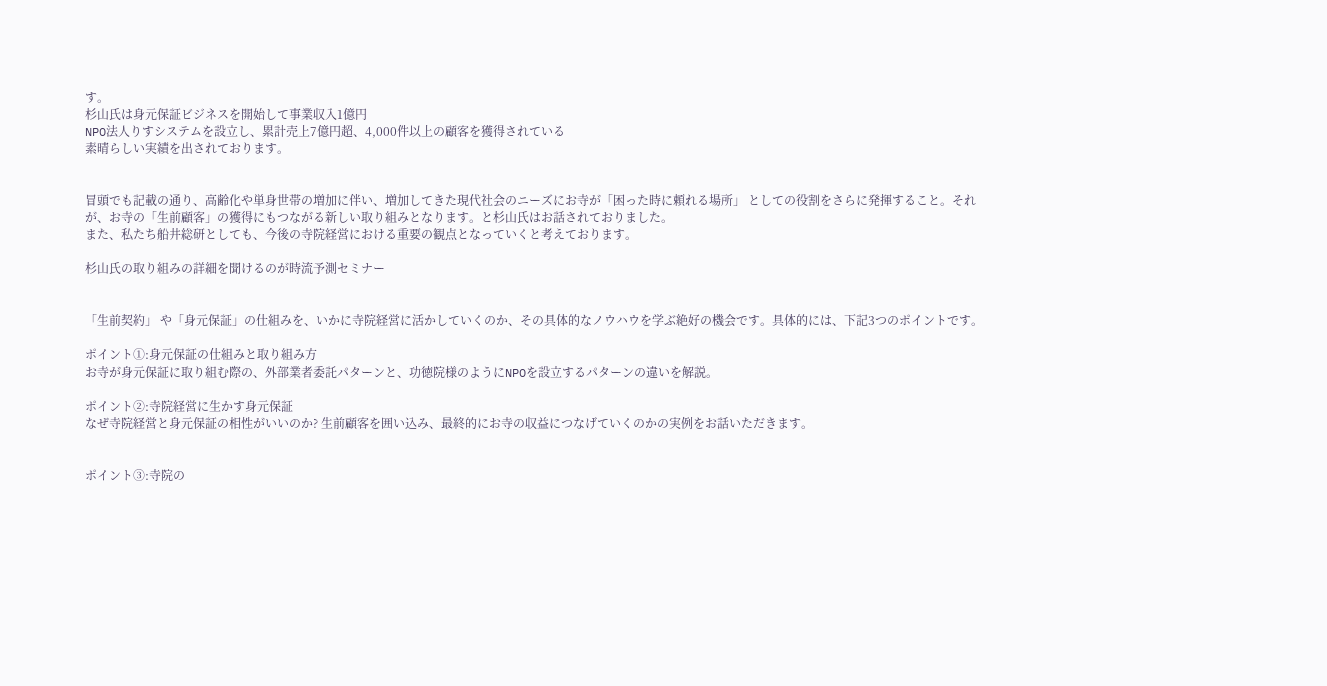す。
杉山氏は身元保証ビジネスを開始して事業収入1億円
NPO法人りすシステムを設立し、累計売上7億円超、4,000件以上の顧客を獲得されている
素晴らしい実績を出されております。


冒頭でも記載の通り、高齢化や単身世帯の増加に伴い、増加してきた現代社会のニーズにお寺が「困った時に頼れる場所」 としての役割をさらに発揮すること。それが、お寺の「生前顧客」の獲得にもつながる新しい取り組みとなります。と杉山氏はお話されておりました。
また、私たち船井総研としても、今後の寺院経営における重要の観点となっていくと考えております。

杉山氏の取り組みの詳細を聞けるのが時流予測セミナー


「生前契約」 や「身元保証」の仕組みを、いかに寺院経営に活かしていくのか、その具体的なノウハウを学ぶ絶好の機会です。具体的には、下記3つのポイントです。

ポイント①:身元保証の仕組みと取り組み方
お寺が身元保証に取り組む際の、外部業者委託パターンと、功徳院様のようにNPOを設立するパターンの違いを解説。

ポイント②:寺院経営に生かす身元保証
なぜ寺院経営と身元保証の相性がいいのか? 生前顧客を囲い込み、最終的にお寺の収益につなげていくのかの実例をお話いただきます。


ポイント③:寺院の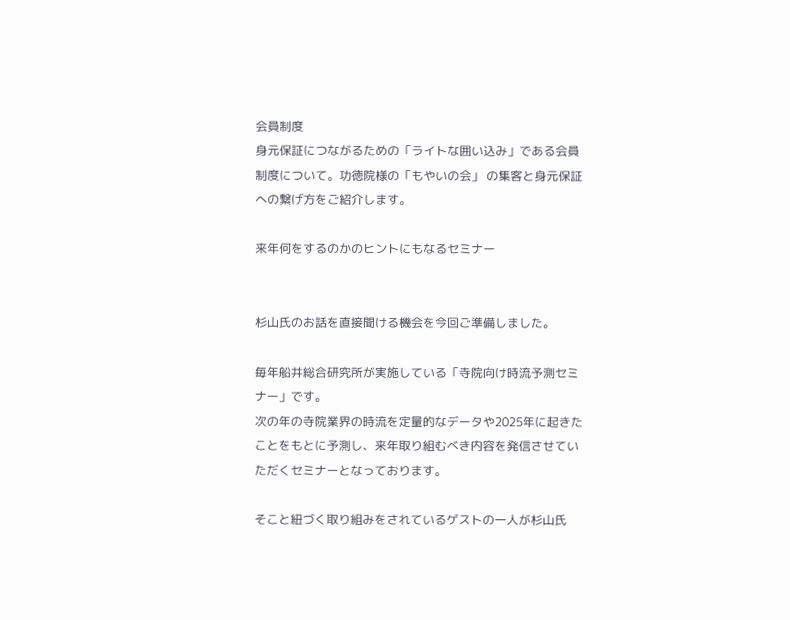会員制度
身元保証につながるための「ライトな囲い込み」である会員制度について。功徳院様の「もやいの会」 の集客と身元保証への繋げ方をご紹介します。

来年何をするのかのヒントにもなるセミナー


杉山氏のお話を直接聞ける機会を今回ご準備しました。

毎年船井総合研究所が実施している「寺院向け時流予測セミナー」です。
次の年の寺院業界の時流を定量的なデータや2025年に起きたことをもとに予測し、来年取り組むべき内容を発信させていただくセミナーとなっております。

そこと紐づく取り組みをされているゲストの一人が杉山氏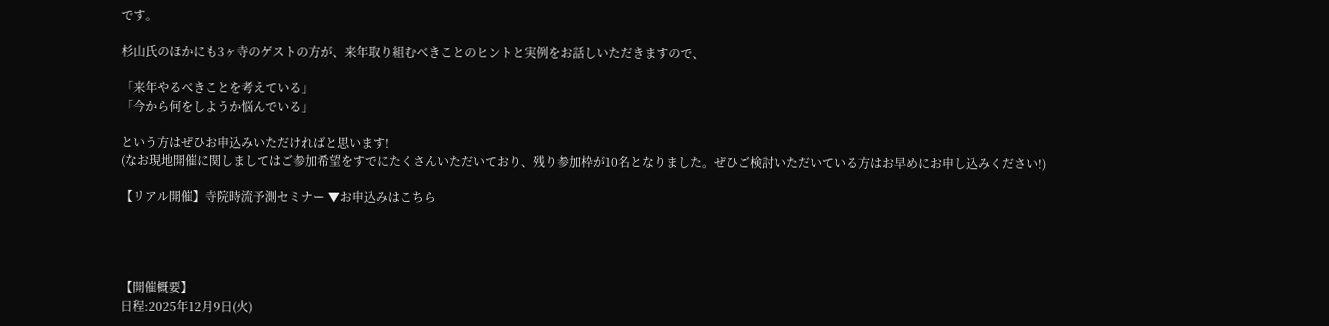です。

杉山氏のほかにも3ヶ寺のゲストの方が、来年取り組むべきことのヒントと実例をお話しいただきますので、

「来年やるべきことを考えている」
「今から何をしようか悩んでいる」

という方はぜひお申込みいただければと思います!
(なお現地開催に関しましてはご参加希望をすでにたくさんいただいており、残り参加枠が10名となりました。ぜひご検討いただいている方はお早めにお申し込みください!)

【リアル開催】寺院時流予測セミナー ▼お申込みはこちら




【開催概要】
日程:2025年12月9日(火)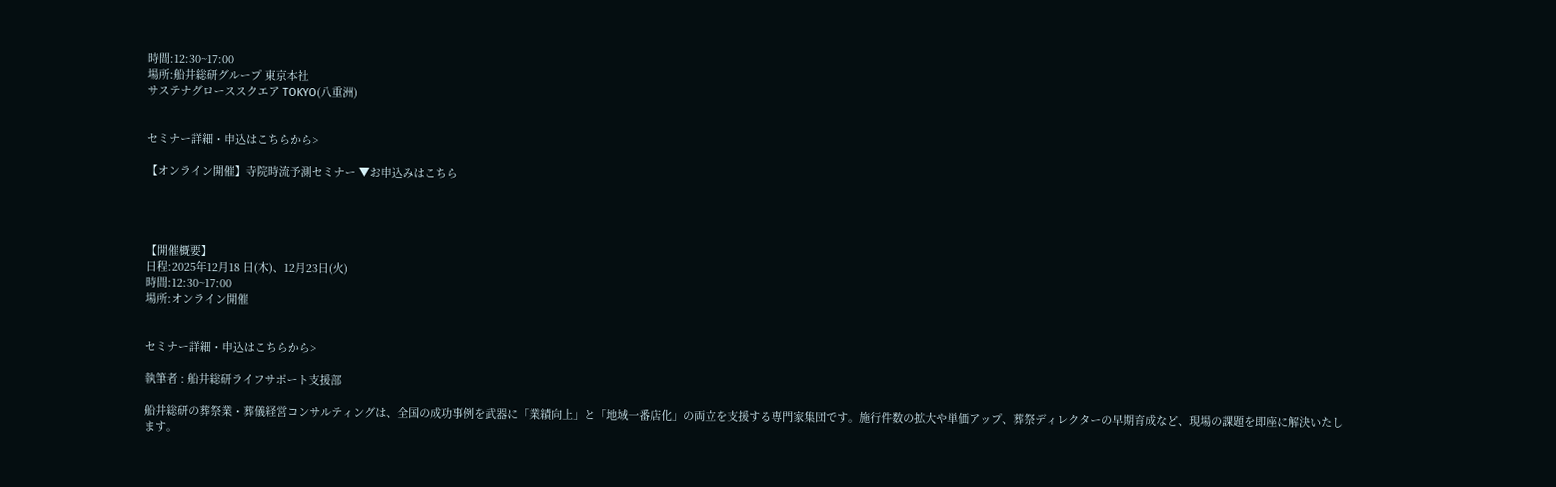時間:12:30~17:00
場所:船井総研グループ 東京本社
サステナグローススクエア TOKYO(八重洲)


セミナー詳細・申込はこちらから>

【オンライン開催】寺院時流予測セミナー ▼お申込みはこちら




【開催概要】
日程:2025年12月18 日(木)、12月23日(火)
時間:12:30~17:00
場所:オンライン開催


セミナー詳細・申込はこちらから>

執筆者 : 船井総研ライフサポート支援部

船井総研の葬祭業・葬儀経営コンサルティングは、全国の成功事例を武器に「業績向上」と「地域一番店化」の両立を支援する専門家集団です。施行件数の拡大や単価アップ、葬祭ディレクターの早期育成など、現場の課題を即座に解決いたします。